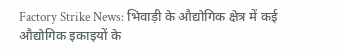Factory Strike News: भिवाड़ी के औद्योगिक क्षेत्र में कई औद्योगिक इकाइयों के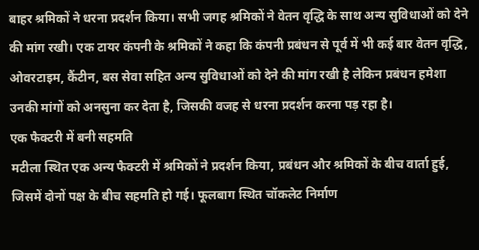बाहर श्रमिकों ने धरना प्रदर्शन किया। सभी जगह श्रमिकों ने वेतन वृद्धि के साथ अन्य सुविधाओं को देने की मांग रखी। एक टायर कंपनी के श्रमिकों ने कहा कि कंपनी प्रबंधन से पूर्व में भी कई बार वेतन वृद्धि, ओवरटाइम, कैंटीन, बस सेवा सहित अन्य सुविधाओं को देने की मांग रखी है लेकिन प्रबंधन हमेशा उनकी मांगों को अनसुना कर देता है, जिसकी वजह से धरना प्रदर्शन करना पड़ रहा है।
एक फैक्टरी में बनी सहमति
मटीला स्थित एक अन्य फैक्टरी में श्रमिकों ने प्रदर्शन किया, प्रबंधन और श्रमिकों के बीच वार्ता हुई, जिसमें दोनों पक्ष के बीच सहमति हो गई। फूलबाग स्थित चॉकलेट निर्माण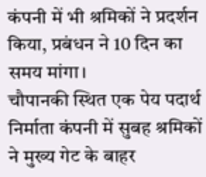कंपनी में भी श्रमिकों ने प्रदर्शन किया, प्रबंधन ने 10 दिन का समय मांगा।
चौपानकी स्थित एक पेय पदार्थ निर्माता कंपनी में सुबह श्रमिकों ने मुख्य गेट के बाहर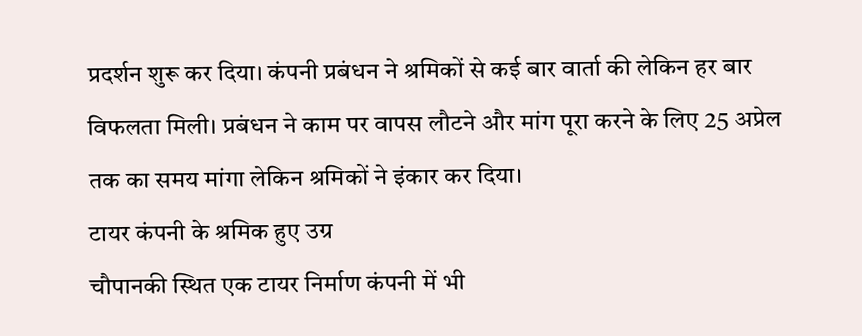प्रदर्शन शुरू कर दिया। कंपनी प्रबंधन ने श्रमिकों से कई बार वार्ता की लेकिन हर बार विफलता मिली। प्रबंधन ने काम पर वापस लौटने और मांग पूरा करने के लिए 25 अप्रेल तक का समय मांगा लेकिन श्रमिकों ने इंकार कर दिया।
टायर कंपनी के श्रमिक हुए उग्र
चौपानकी स्थित एक टायर निर्माण कंपनी में भी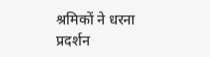श्रमिकों ने धरना प्रदर्शन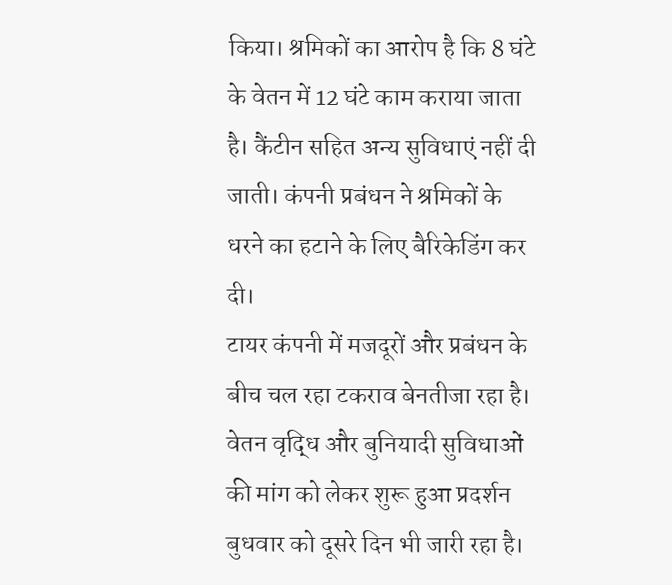किया। श्रमिकों का आरोप है कि 8 घंटे के वेतन में 12 घंटे काम कराया जाता है। कैंटीन सहित अन्य सुविधाएं नहीं दी जाती। कंपनी प्रबंधन ने श्रमिकों के धरने का हटाने के लिए बैरिकेडिंग कर दी।
टायर कंपनी में मजदूरों और प्रबंधन के बीच चल रहा टकराव बेनतीजा रहा है। वेतन वृद्धि और बुनियादी सुविधाओं की मांग को लेकर शुरू हुआ प्रदर्शन बुधवार को दूसरे दिन भी जारी रहा है।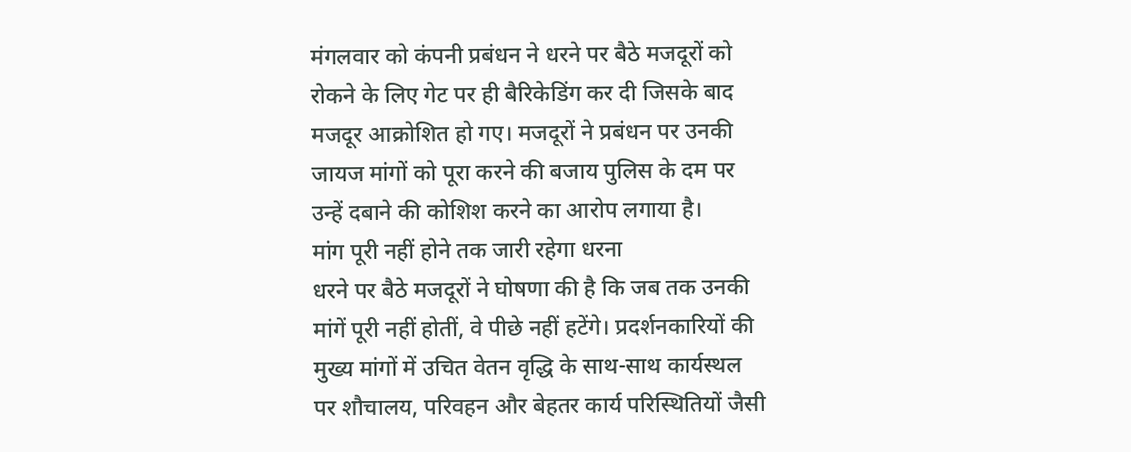मंगलवार को कंपनी प्रबंधन ने धरने पर बैठे मजदूरों को रोकने के लिए गेट पर ही बैरिकेडिंग कर दी जिसके बाद मजदूर आक्रोशित हो गए। मजदूरों ने प्रबंधन पर उनकी जायज मांगों को पूरा करने की बजाय पुलिस के दम पर उन्हें दबाने की कोशिश करने का आरोप लगाया है।
मांग पूरी नहीं होने तक जारी रहेगा धरना
धरने पर बैठे मजदूरों ने घोषणा की है कि जब तक उनकी मांगें पूरी नहीं होतीं, वे पीछे नहीं हटेंगे। प्रदर्शनकारियों की मुख्य मांगों में उचित वेतन वृद्धि के साथ-साथ कार्यस्थल पर शौचालय, परिवहन और बेहतर कार्य परिस्थितियों जैसी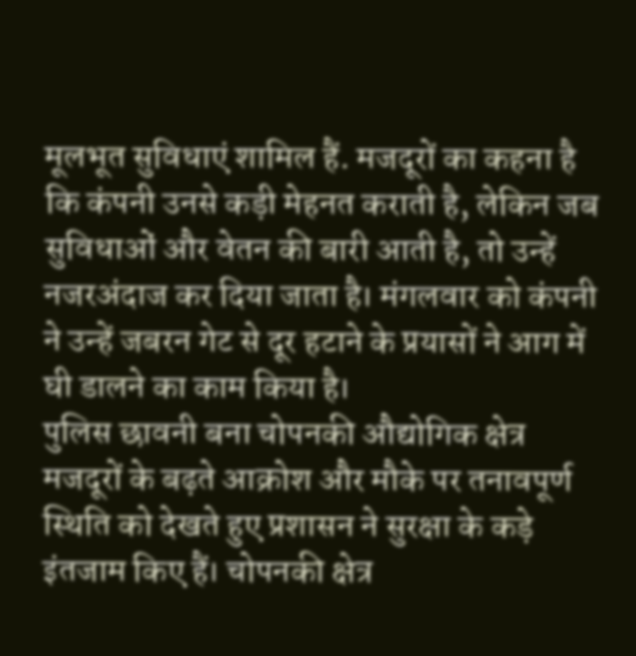मूलभूत सुविधाएं शामिल हैं. मजदूरों का कहना है कि कंपनी उनसे कड़ी मेहनत कराती है, लेकिन जब सुविधाओं और वेतन की बारी आती है, तो उन्हें नजरअंदाज कर दिया जाता है। मंगलवार को कंपनी ने उन्हें जबरन गेट से दूर हटाने के प्रयासों ने आग में घी डालने का काम किया है।
पुलिस छावनी बना चोपनकी औद्योगिक क्षेत्र
मजदूरों के बढ़ते आक्रोश और मौके पर तनावपूर्ण स्थिति को देखते हुए प्रशासन ने सुरक्षा के कड़े इंतजाम किए हैं। चोपनकी क्षेत्र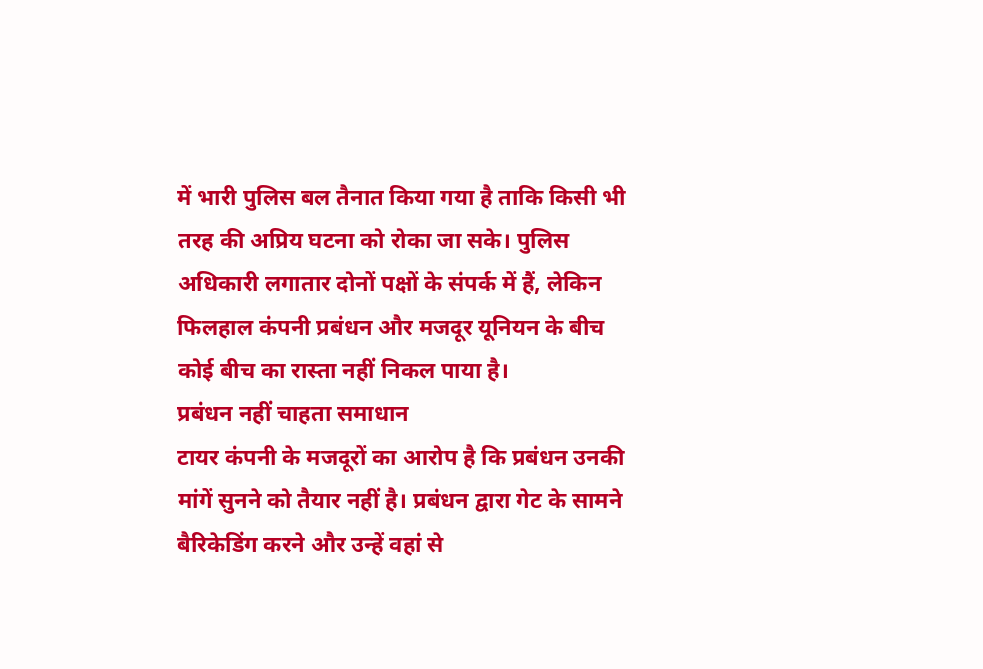में भारी पुलिस बल तैनात किया गया है ताकि किसी भी तरह की अप्रिय घटना को रोका जा सके। पुलिस अधिकारी लगातार दोनों पक्षों के संपर्क में हैं, लेकिन फिलहाल कंपनी प्रबंधन और मजदूर यूनियन के बीच कोई बीच का रास्ता नहीं निकल पाया है।
प्रबंधन नहीं चाहता समाधान
टायर कंपनी के मजदूरों का आरोप है कि प्रबंधन उनकी मांगें सुनने को तैयार नहीं है। प्रबंधन द्वारा गेट के सामने बैरिकेडिंग करने और उन्हें वहां से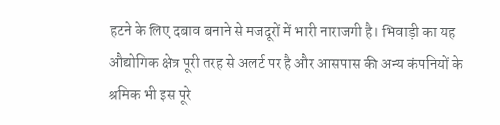हटने के लिए दबाव बनाने से मजदूरों में भारी नाराजगी है। भिवाड़ी का यह औद्योगिक क्षेत्र पूरी तरह से अलर्ट पर है और आसपास की अन्य कंपनियों के श्रमिक भी इस पूरे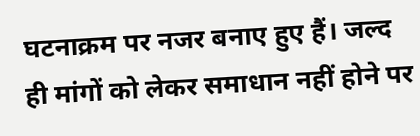घटनाक्रम पर नजर बनाए हुए हैं। जल्द ही मांगों को लेकर समाधान नहीं होने पर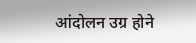आंदोलन उग्र होने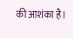की आशंका है।